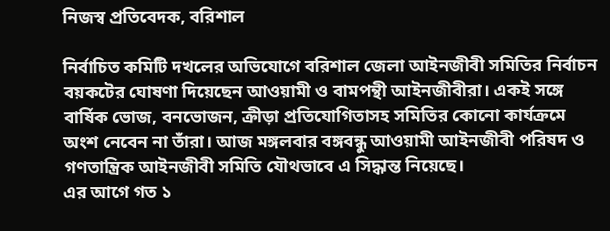নিজস্ব প্রতিবেদক, বরিশাল

নির্বাচিত কমিটি দখলের অভিযোগে বরিশাল জেলা আইনজীবী সমিতির নির্বাচন বয়কটের ঘোষণা দিয়েছেন আওয়ামী ও বামপন্থী আইনজীবীরা। একই সঙ্গে বার্ষিক ভোজ, বনভোজন, ক্রীড়া প্রতিযোগিতাসহ সমিতির কোনো কার্যক্রমে অংশ নেবেন না তাঁরা। আজ মঙ্গলবার বঙ্গবন্ধু আওয়ামী আইনজীবী পরিষদ ও গণতান্ত্রিক আইনজীবী সমিতি যৌথভাবে এ সিদ্ধান্ত নিয়েছে।
এর আগে গত ১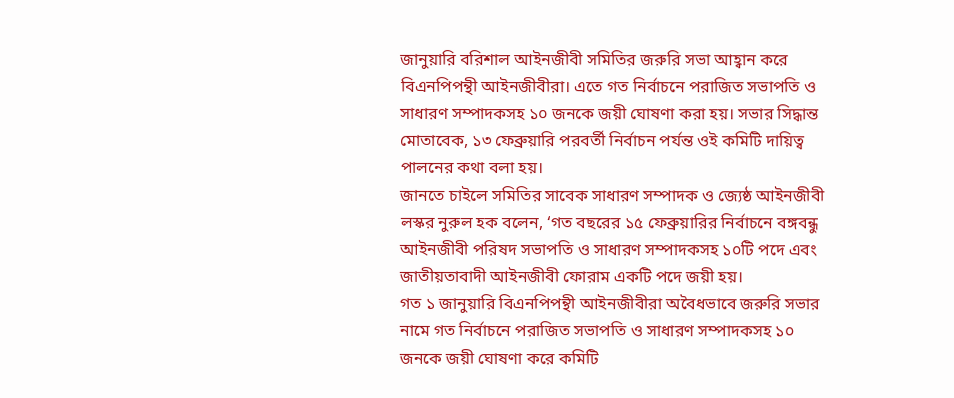জানুয়ারি বরিশাল আইনজীবী সমিতির জরুরি সভা আহ্বান করে বিএনপিপন্থী আইনজীবীরা। এতে গত নির্বাচনে পরাজিত সভাপতি ও সাধারণ সম্পাদকসহ ১০ জনকে জয়ী ঘোষণা করা হয়। সভার সিদ্ধান্ত মোতাবেক, ১৩ ফেব্রুয়ারি পরবর্তী নির্বাচন পর্যন্ত ওই কমিটি দায়িত্ব পালনের কথা বলা হয়।
জানতে চাইলে সমিতির সাবেক সাধারণ সম্পাদক ও জ্যেষ্ঠ আইনজীবী লস্কর নুরুল হক বলেন, ‘গত বছরের ১৫ ফেব্রুয়ারির নির্বাচনে বঙ্গবন্ধু আইনজীবী পরিষদ সভাপতি ও সাধারণ সম্পাদকসহ ১০টি পদে এবং জাতীয়তাবাদী আইনজীবী ফোরাম একটি পদে জয়ী হয়।
গত ১ জানুয়ারি বিএনপিপন্থী আইনজীবীরা অবৈধভাবে জরুরি সভার নামে গত নির্বাচনে পরাজিত সভাপতি ও সাধারণ সম্পাদকসহ ১০ জনকে জয়ী ঘোষণা করে কমিটি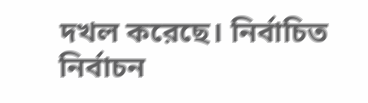দখল করেছে। নির্বাচিত নির্বাচন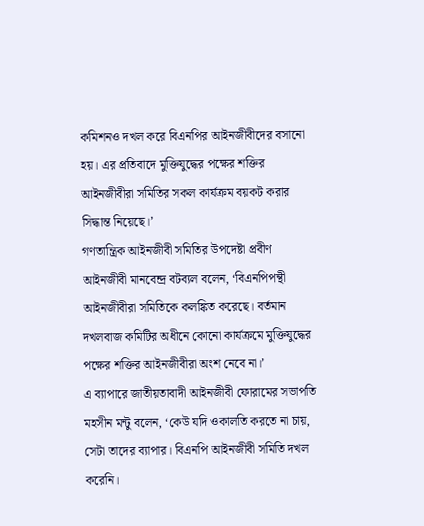কমিশনও দখল করে বিএনপির আইনজীবীদের বসানো হয়। এর প্রতিবাদে মুক্তিযুদ্ধের পক্ষের শক্তির আইনজীবীরা সমিতির সকল কার্যক্রম বয়কট করার সিদ্ধান্ত নিয়েছে।’
গণতান্ত্রিক আইনজীবী সমিতির উপদেষ্টা প্রবীণ আইনজীবী মানবেন্দ্র বটব্যল বলেন, ‘বিএনপিপন্থী আইনজীবীরা সমিতিকে কলঙ্কিত করেছে। বর্তমান দখলবাজ কমিটির অধীনে কোনো কার্যক্রমে মুক্তিযুদ্ধের পক্ষের শক্তির আইনজীবীরা অংশ নেবে না।’
এ ব্যাপারে জাতীয়তাবাদী আইনজীবী ফোরামের সভাপতি মহসীন মন্টু বলেন, ‘কেউ যদি ওকালতি করতে না চায়, সেটা তাদের ব্যাপার। বিএনপি আইনজীবী সমিতি দখল করেনি।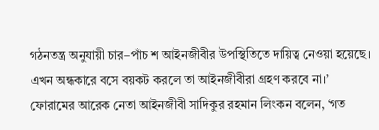গঠনতন্ত্র অনুযায়ী চার–পাঁচ শ আইনজীবীর উপস্থিতিতে দায়িত্ব নেওয়া হয়েছে। এখন অন্ধকারে বসে বয়কট করলে তা আইনজীবীরা গ্রহণ করবে না।’
ফোরামের আরেক নেতা আইনজীবী সাদিকুর রহমান লিংকন বলেন, ‘গত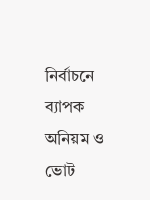নির্বাচনে ব্যাপক অনিয়ম ও ভোট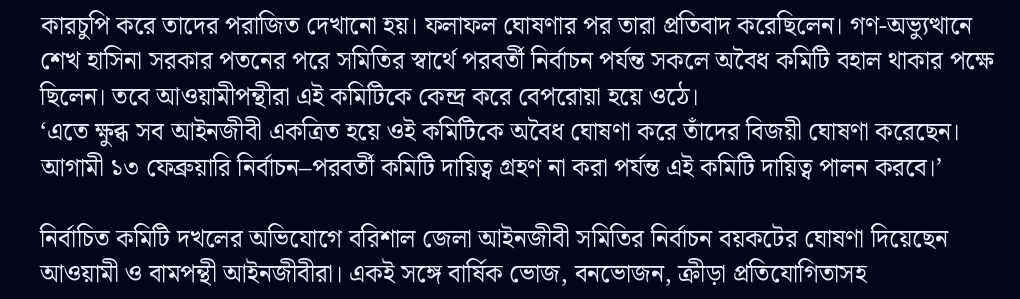কারচুপি করে তাদের পরাজিত দেখানো হয়। ফলাফল ঘোষণার পর তারা প্রতিবাদ করেছিলেন। গণ-অভ্যুত্থানে শেখ হাসিনা সরকার পতনের পরে সমিতির স্বার্থে পরবর্তী নির্বাচন পর্যন্ত সকলে অবৈধ কমিটি বহাল থাকার পক্ষে ছিলেন। তবে আওয়ামীপন্থীরা এই কমিটিকে কেন্দ্র করে বেপরোয়া হয়ে ওঠে।
‘এতে ক্ষুব্ধ সব আইনজীবী একত্রিত হয়ে ওই কমিটিকে অবৈধ ঘোষণা করে তাঁদের বিজয়ী ঘোষণা করেছেন। আগামী ১৩ ফেব্রুয়ারি নির্বাচন–পরবর্তী কমিটি দায়িত্ব গ্রহণ না করা পর্যন্ত এই কমিটি দায়িত্ব পালন করবে।’

নির্বাচিত কমিটি দখলের অভিযোগে বরিশাল জেলা আইনজীবী সমিতির নির্বাচন বয়কটের ঘোষণা দিয়েছেন আওয়ামী ও বামপন্থী আইনজীবীরা। একই সঙ্গে বার্ষিক ভোজ, বনভোজন, ক্রীড়া প্রতিযোগিতাসহ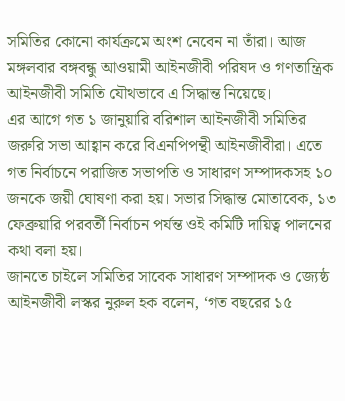সমিতির কোনো কার্যক্রমে অংশ নেবেন না তাঁরা। আজ মঙ্গলবার বঙ্গবন্ধু আওয়ামী আইনজীবী পরিষদ ও গণতান্ত্রিক আইনজীবী সমিতি যৌথভাবে এ সিদ্ধান্ত নিয়েছে।
এর আগে গত ১ জানুয়ারি বরিশাল আইনজীবী সমিতির জরুরি সভা আহ্বান করে বিএনপিপন্থী আইনজীবীরা। এতে গত নির্বাচনে পরাজিত সভাপতি ও সাধারণ সম্পাদকসহ ১০ জনকে জয়ী ঘোষণা করা হয়। সভার সিদ্ধান্ত মোতাবেক, ১৩ ফেব্রুয়ারি পরবর্তী নির্বাচন পর্যন্ত ওই কমিটি দায়িত্ব পালনের কথা বলা হয়।
জানতে চাইলে সমিতির সাবেক সাধারণ সম্পাদক ও জ্যেষ্ঠ আইনজীবী লস্কর নুরুল হক বলেন, ‘গত বছরের ১৫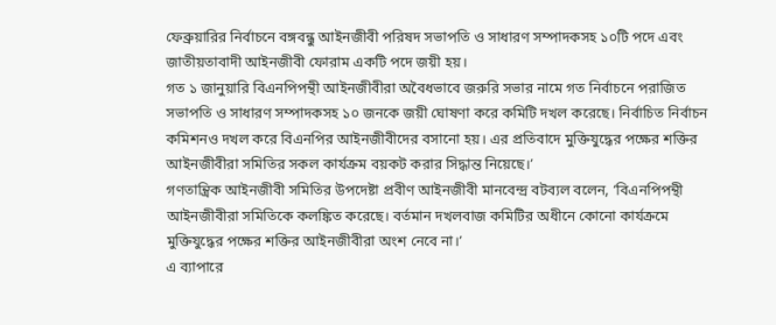ফেব্রুয়ারির নির্বাচনে বঙ্গবন্ধু আইনজীবী পরিষদ সভাপতি ও সাধারণ সম্পাদকসহ ১০টি পদে এবং জাতীয়তাবাদী আইনজীবী ফোরাম একটি পদে জয়ী হয়।
গত ১ জানুয়ারি বিএনপিপন্থী আইনজীবীরা অবৈধভাবে জরুরি সভার নামে গত নির্বাচনে পরাজিত সভাপতি ও সাধারণ সম্পাদকসহ ১০ জনকে জয়ী ঘোষণা করে কমিটি দখল করেছে। নির্বাচিত নির্বাচন কমিশনও দখল করে বিএনপির আইনজীবীদের বসানো হয়। এর প্রতিবাদে মুক্তিযুদ্ধের পক্ষের শক্তির আইনজীবীরা সমিতির সকল কার্যক্রম বয়কট করার সিদ্ধান্ত নিয়েছে।’
গণতান্ত্রিক আইনজীবী সমিতির উপদেষ্টা প্রবীণ আইনজীবী মানবেন্দ্র বটব্যল বলেন, ‘বিএনপিপন্থী আইনজীবীরা সমিতিকে কলঙ্কিত করেছে। বর্তমান দখলবাজ কমিটির অধীনে কোনো কার্যক্রমে মুক্তিযুদ্ধের পক্ষের শক্তির আইনজীবীরা অংশ নেবে না।’
এ ব্যাপারে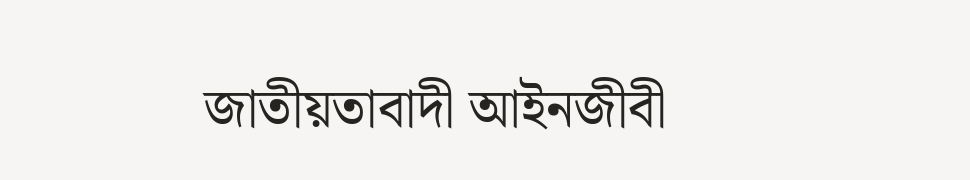জাতীয়তাবাদী আইনজীবী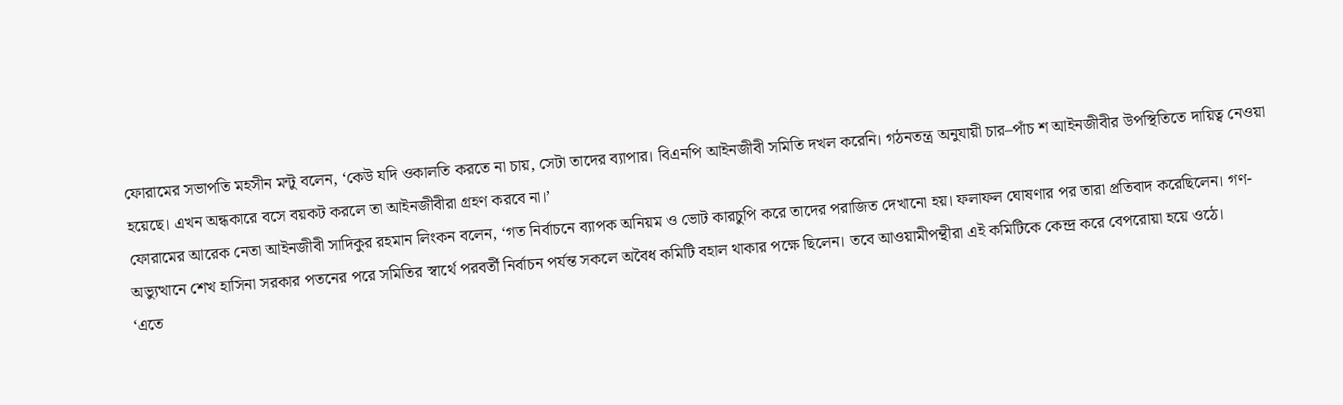ফোরামের সভাপতি মহসীন মন্টু বলেন, ‘কেউ যদি ওকালতি করতে না চায়, সেটা তাদের ব্যাপার। বিএনপি আইনজীবী সমিতি দখল করেনি। গঠনতন্ত্র অনুযায়ী চার–পাঁচ শ আইনজীবীর উপস্থিতিতে দায়িত্ব নেওয়া হয়েছে। এখন অন্ধকারে বসে বয়কট করলে তা আইনজীবীরা গ্রহণ করবে না।’
ফোরামের আরেক নেতা আইনজীবী সাদিকুর রহমান লিংকন বলেন, ‘গত নির্বাচনে ব্যাপক অনিয়ম ও ভোট কারচুপি করে তাদের পরাজিত দেখানো হয়। ফলাফল ঘোষণার পর তারা প্রতিবাদ করেছিলেন। গণ-অভ্যুত্থানে শেখ হাসিনা সরকার পতনের পরে সমিতির স্বার্থে পরবর্তী নির্বাচন পর্যন্ত সকলে অবৈধ কমিটি বহাল থাকার পক্ষে ছিলেন। তবে আওয়ামীপন্থীরা এই কমিটিকে কেন্দ্র করে বেপরোয়া হয়ে ওঠে।
‘এতে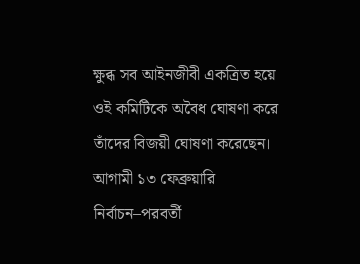ক্ষুব্ধ সব আইনজীবী একত্রিত হয়ে ওই কমিটিকে অবৈধ ঘোষণা করে তাঁদের বিজয়ী ঘোষণা করেছেন। আগামী ১৩ ফেব্রুয়ারি নির্বাচন–পরবর্তী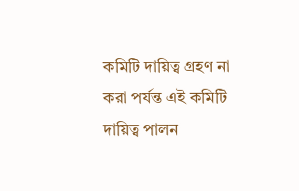কমিটি দায়িত্ব গ্রহণ না করা পর্যন্ত এই কমিটি দায়িত্ব পালন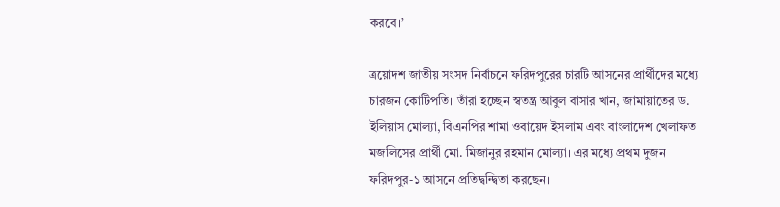করবে।’

ত্রয়োদশ জাতীয় সংসদ নির্বাচনে ফরিদপুরের চারটি আসনের প্রার্থীদের মধ্যে চারজন কোটিপতি। তাঁরা হচ্ছেন স্বতন্ত্র আবুল বাসার খান, জামায়াতের ড. ইলিয়াস মোল্যা, বিএনপির শামা ওবায়েদ ইসলাম এবং বাংলাদেশ খেলাফত মজলিসের প্রার্থী মো. মিজানুর রহমান মোল্যা। এর মধ্যে প্রথম দুজন ফরিদপুর-১ আসনে প্রতিদ্বন্দ্বিতা করছেন।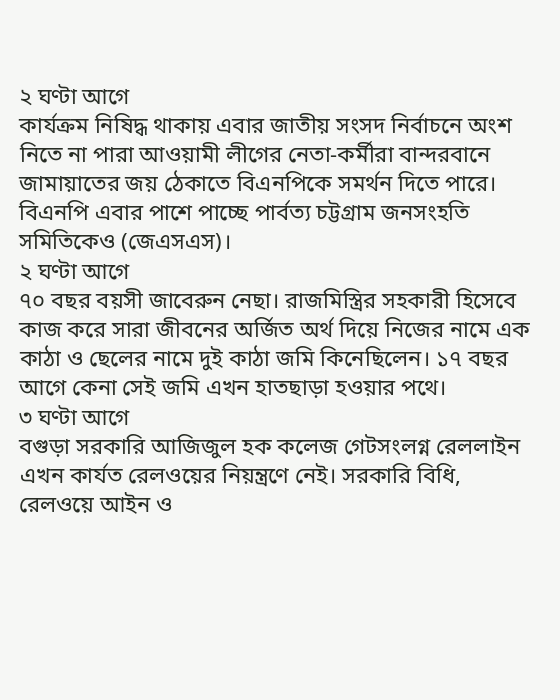২ ঘণ্টা আগে
কার্যক্রম নিষিদ্ধ থাকায় এবার জাতীয় সংসদ নির্বাচনে অংশ নিতে না পারা আওয়ামী লীগের নেতা-কর্মীরা বান্দরবানে জামায়াতের জয় ঠেকাতে বিএনপিকে সমর্থন দিতে পারে। বিএনপি এবার পাশে পাচ্ছে পার্বত্য চট্টগ্রাম জনসংহতি সমিতিকেও (জেএসএস)।
২ ঘণ্টা আগে
৭০ বছর বয়সী জাবেরুন নেছা। রাজমিস্ত্রির সহকারী হিসেবে কাজ করে সারা জীবনের অর্জিত অর্থ দিয়ে নিজের নামে এক কাঠা ও ছেলের নামে দুই কাঠা জমি কিনেছিলেন। ১৭ বছর আগে কেনা সেই জমি এখন হাতছাড়া হওয়ার পথে।
৩ ঘণ্টা আগে
বগুড়া সরকারি আজিজুল হক কলেজ গেটসংলগ্ন রেললাইন এখন কার্যত রেলওয়ের নিয়ন্ত্রণে নেই। সরকারি বিধি, রেলওয়ে আইন ও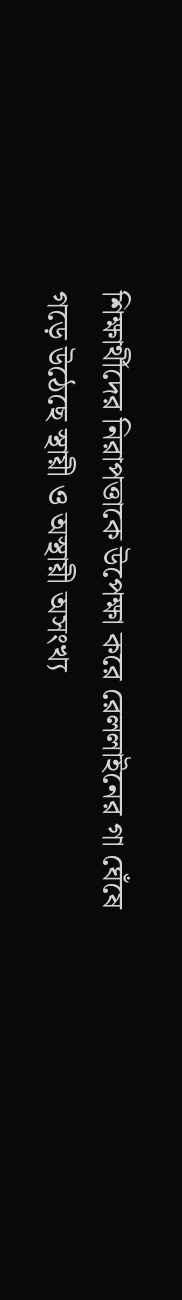শিক্ষার্থীদের নিরাপত্তাকে উপেক্ষা করে রেললাইনের গা ঘেঁষে গড়ে উঠেছে স্থায়ী ও অস্থায়ী অসংখ্য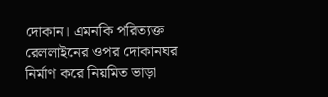দোকান। এমনকি পরিত্যক্ত রেললাইনের ওপর দোকানঘর নির্মাণ করে নিয়মিত ভাড়া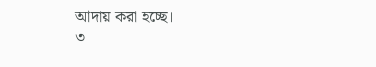আদায় করা হচ্ছে।
৩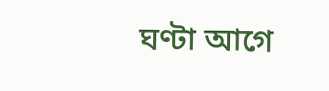ঘণ্টা আগে